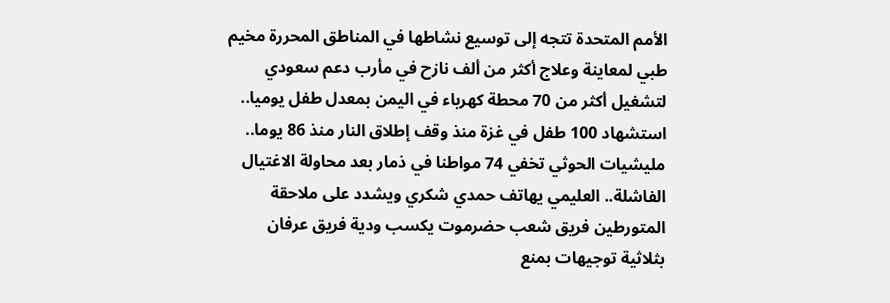الأمم المتحدة تتجه إلى توسيع نشاطها في المناطق المحررة مخيم طبي لمعاينة وعلاج أكثر من ألف نازح في مأرب دعم سعودي لتشغيل أكثر من 70 محطة كهرباء في اليمن بمعدل طفل يوميا.. استشهاد 100 طفل في غزة منذ وقف إطلاق النار منذ 86 يوما.. مليشيات الحوثي تخفي 74 مواطنا في ذمار بعد محاولة الاغتيال الفاشلة.. العليمي يهاتف حمدي شكري ويشدد على ملاحقة المتورطين فريق شعب حضرموت يكسب ودية فريق عرفان بثلاثية توجيهات بمنع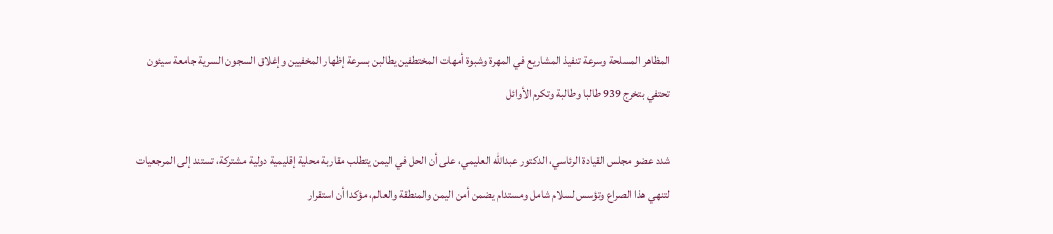المظاهر المسلحة وسرعة تنفيذ المشاريع في المهرة وشبوة أمهات المختطفين يطالبن بسرعة إظهار المخفيين وإغلاق السجون السرية جامعة سيئون تحتفي بتخرج 939 طالبا وطالبة وتكرم الأوائل

شدد عضو مجلس القيادة الرئاسي، الدكتور عبدالله العليمي، على أن الحل في اليمن يتطلب مقاربة محلية إقليمية دولية مشتركة، تستند إلى المرجعيات لتنهي هذا الصراع وتؤسس لسلام شامل ومستدام يضمن أمن اليمن والمنطقة والعالم، مؤكدا أن استقرار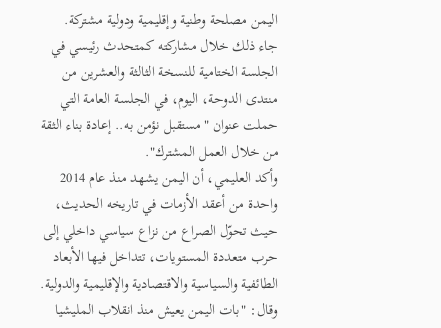اليمن مصلحة وطنية وإقليمية ودولية مشتركة.
جاء ذلك خلال مشاركته كمتحدث رئيسي في الجلسة الختامية للنسخة الثالثة والعشرين من منتدى الدوحة، اليوم، في الجلسة العامة التي حملت عنوان "مستقبل نؤمن به.. إعادة بناء الثقة من خلال العمل المشترك".
وأكد العليمي، أن اليمن يشهد منذ عام 2014 واحدة من أعقد الأزمات في تاريخه الحديث، حيث تحوّل الصراع من نزاع سياسي داخلي إلى حرب متعددة المستويات، تتداخل فيها الأبعاد الطائفية والسياسية والاقتصادية والإقليمية والدولية.
وقال: "بات اليمن يعيش منذ انقلاب المليشيا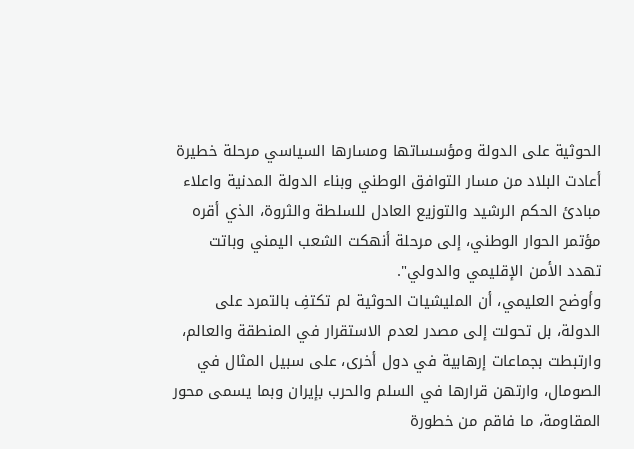الحوثية على الدولة ومؤسساتها ومسارها السياسي مرحلة خطيرة أعادت البلاد من مسار التوافق الوطني وبناء الدولة المدنية واعلاء مبادئ الحكم الرشيد والتوزيع العادل للسلطة والثروة، الذي أقره مؤتمر الحوار الوطني، إلى مرحلة أنهكت الشعب اليمني وباتت تهدد الأمن الإقليمي والدولي".
وأوضح العليمي، أن المليشيات الحوثية لم تكتفِ بالتمرد على الدولة، بل تحولت إلى مصدر لعدم الاستقرار في المنطقة والعالم، وارتبطت بجماعات إرهابية في دول أخرى، على سبيل المثال في الصومال، وارتهن قرارها في السلم والحرب بإيران وبما يسمى محور المقاومة، ما فاقم من خطورة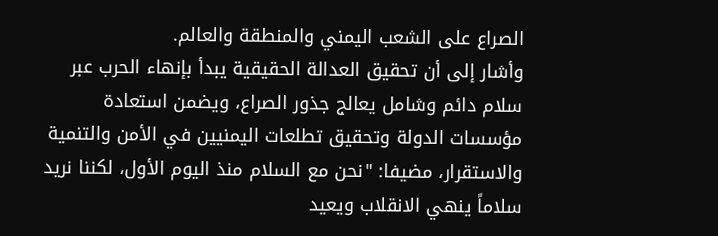الصراع على الشعب اليمني والمنطقة والعالم.
وأشار إلى أن تحقيق العدالة الحقيقية يبدأ بإنهاء الحرب عبر سلام دائم وشامل يعالج جذور الصراع، ويضمن استعادة مؤسسات الدولة وتحقيق تطلعات اليمنيين في الأمن والتنمية والاستقرار، مضيفا: "نحن مع السلام منذ اليوم الأول، لكننا نريد سلاماً ينهي الانقلاب ويعيد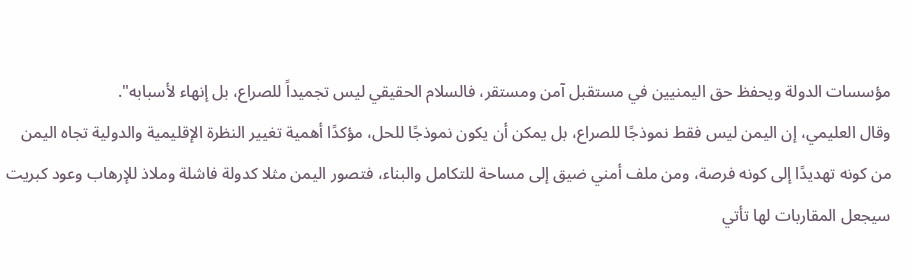مؤسسات الدولة ويحفظ حق اليمنيين في مستقبل آمن ومستقر، فالسلام الحقيقي ليس تجميداً للصراع، بل إنهاء لأسبابه".
وقال العليمي، إن اليمن ليس فقط نموذجًا للصراع، بل يمكن أن يكون نموذجًا للحل، مؤكدًا أهمية تغيير النظرة الإقليمية والدولية تجاه اليمن من كونه تهديدًا إلى كونه فرصة، ومن ملف أمني ضيق إلى مساحة للتكامل والبناء، فتصور اليمن مثلا كدولة فاشلة وملاذ للإرهاب وعود كبريت سيجعل المقاربات لها تأتي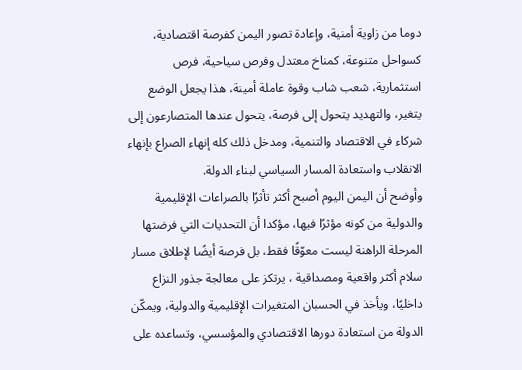دوما من زاوية أمنية، وإعادة تصور اليمن كفرصة اقتصادية، كسواحل متنوعة، كمناخ معتدل وفرص سياحية، فرص استثمارية، شعب شاب وقوة عاملة أمينة، هذا يجعل الوضع يتغير، والتهديد يتحول إلى فرصة، يتحول عندها المتصارعون إلى شركاء في الاقتصاد والتنمية، ومدخل ذلك كله إنهاء الصراع بإنهاء الانقلاب واستعادة المسار السياسي لبناء الدولة.
وأوضح أن اليمن اليوم أصبح أكثر تأثرًا بالصراعات الإقليمية والدولية من كونه مؤثرًا فيها، مؤكدا أن التحديات التي فرضتها المرحلة الراهنة ليست معوّقًا فقط، بل فرصة أيضًا لإطلاق مسار سلام أكثر واقعية ومصداقية ، يرتكز على معالجة جذور النزاع داخليًا، ويأخذ في الحسبان المتغيرات الإقليمية والدولية، ويمكّن الدولة من استعادة دورها الاقتصادي والمؤسسي، وتساعده على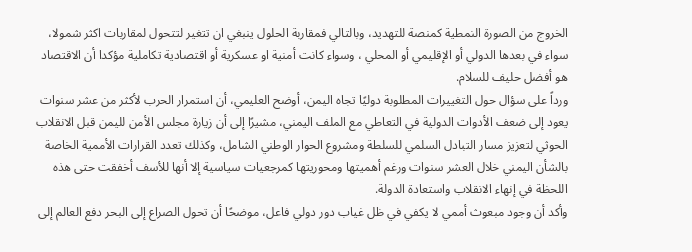الخروج من الصورة النمطية كمنصة للتهديد، وبالتالي فمقاربة الحلول ينبغي ان تتغير لتتحول لمقاربات اكثر شمولا، سواء في بعدها الدولي أو الإقليمي أو المحلي ، وسواء كانت أمنية او عسكرية أو اقتصادية تكاملية مؤكدا أن الاقتصاد هو أفضل حليف للسلام.
ورداً على سؤال حول التغييرات المطلوبة دوليًا تجاه اليمن، أوضح العليمي، أن استمرار الحرب لأكثر من عشر سنوات يعود إلى ضعف الأدوات الدولية في التعاطي مع الملف اليمني، مشيرًا إلى أن زيارة مجلس الأمن لليمن قبل الانقلاب الحوثي لتعزيز مسار التبادل السلمي للسلطة ومشروع الحوار الوطني الشامل، وكذلك تعدد القرارات الأممية الخاصة بالشأن اليمني خلال العشر سنوات ورغم أهميتها ومحوريتها كمرجعيات سياسية إلا أنها للأسف أخفقت حتى هذه اللحظة في إنهاء الانقلاب واستعادة الدولة.
وأكد أن وجود مبعوث أممي لا يكفي في ظل غياب دور دولي فاعل، موضحًا أن تحول الصراع إلى البحر دفع العالم إلى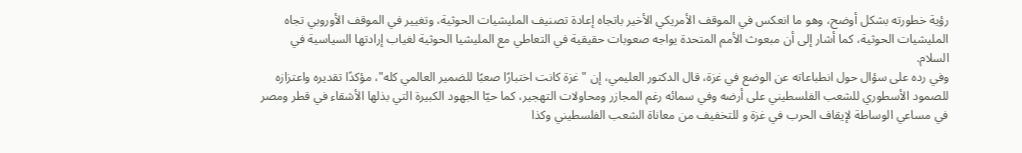رؤية خطورته بشكل أوضح، وهو ما انعكس في الموقف الأمريكي الأخير باتجاه إعادة تصنيف المليشيات الحوثية، وتغيير في الموقف الأوروبي تجاه المليشيات الحوثية، كما أشار إلى أن مبعوث الأمم المتحدة يواجه صعوبات حقيقية في التعاطي مع المليشيا الحوثية لغياب إرادتها السياسية في السلام.
وفي رده على سؤال حول انطباعاته عن الوضع في غزة، قال الدكتور العليمي، إن "غزة كانت اختبارًا صعبًا للضمير العالمي كله"، مؤكدًا تقديره واعتزازه للصمود الأسطوري للشعب الفلسطيني على أرضه وفي سمائه رغم المجازر ومحاولات التهجير، كما حيّا الجهود الكبيرة التي بذلها الأشقاء في قطر ومصر في مساعي الوساطة لإيقاف الحرب في غزة و للتخفيف من معاناة الشعب الفلسطيني وكذا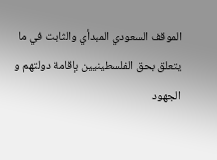الموقف السعودي المبدأي والثابت في ما يتعلق بحق الفلسطينيين بإقامة دولتهم و الجهود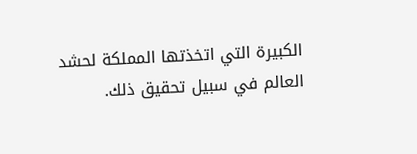الكبيرة التي اتخذتها المملكة لحشد العالم في سبيل تحقيق ذلك.